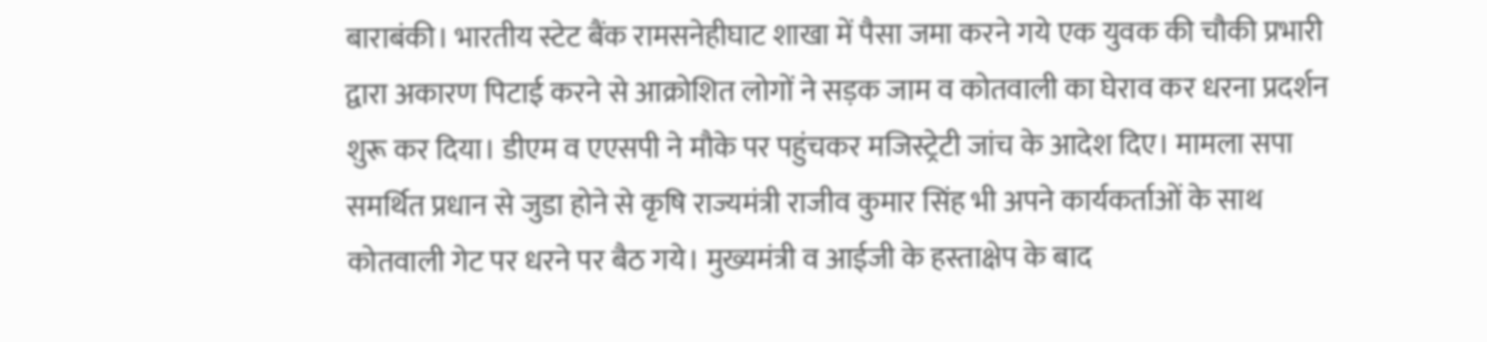बाराबंकी। भारतीय स्टेट बैंक रामसनेहीघाट शाखा में पैसा जमा करने गये एक युवक की चौकी प्रभारी द्वारा अकारण पिटाई करने से आक्रोशित लोगों ने सड़क जाम व कोतवाली का घेराव कर धरना प्रदर्शन शुरू कर दिया। डीएम व एएसपी ने मौके पर पहुंचकर मजिस्ट्रेटी जांच के आदेश दिए। मामला सपा समर्थित प्रधान से जुडा होने से कृषि राज्यमंत्री राजीव कुमार सिंह भी अपने कार्यकर्ताओं के साथ कोतवाली गेट पर धरने पर बैठ गये। मुख्यमंत्री व आईजी के हस्ताक्षेप के बाद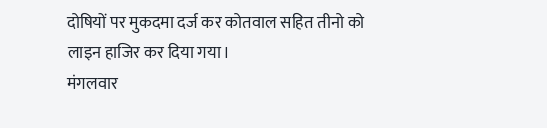दोषियों पर मुकदमा दर्ज कर कोतवाल सहित तीनो को लाइन हाजिर कर दिया गया।
मंगलवार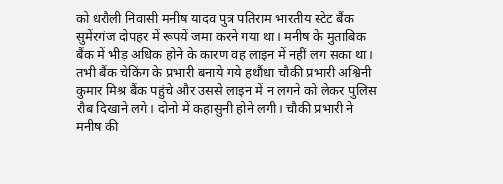को धरौली निवासी मनीष यादव पुत्र पतिराम भारतीय स्टेट बैंक सुमेंरगंज दोपहर में रूपयें जमा करने गया था। मनीष के मुताबिक बैंक में भीड़ अधिक होने के कारण वह लाइन में नहीं लग सका था। तभी बैंक चेकिंग के प्रभारी बनाये गये हथौंधा चौकी प्रभारी अश्विनी कुमार मिश्र बैंक पहुंचे और उससे लाइन में न लगने को लेकर पुलिस रौब दिखाने लगे। दोनो में कहासुनी होने लगी। चौकी प्रभारी ने मनीष की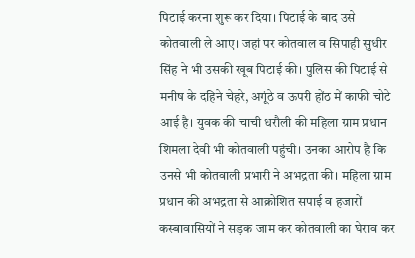पिटाई करना शुरू कर दिया। पिटाई के बाद उसे कोतवाली ले आए। जहां पर कोतवाल व सिपाही सुधीर सिंह ने भी उसकी खूब पिटाई की। पुलिस की पिटाई से मनीष के दहिने चेहरे, अगूंठे व ऊपरी होंठ में काफी चोटे आई है। युवक की चाची धरौली की महिला ग्राम प्रधान शिमला देवी भी कोतवाली पहुंची। उनका आरोप है कि उनसे भी कोतवाली प्रभारी ने अभद्रता की। महिला ग्राम प्रधान की अभद्रता से आक्रोशित सपाई व हजारों कस्बावासियों ने सड़क जाम कर कोतवाली का घेराव कर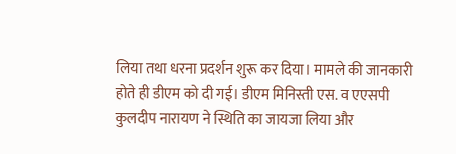लिया तथा धरना प्रदर्शन शुरू कर दिया। मामले की जानकारी होते ही डीएम को दी गई। डीएम मिनिस्ती एस. व एएसपी कुलदीप नारायण ने स्थिति का जायजा लिया और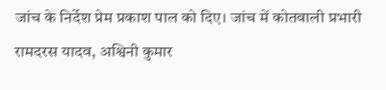जांच के निर्देश प्रेम प्रकाश पाल को दिए। जांच में कोतवाली प्रभारी रामदरस यादव, अश्विनी कुमार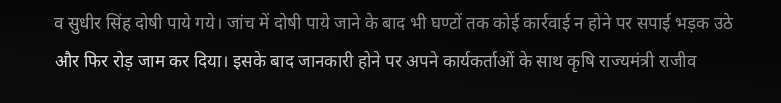व सुधीर सिंह दोषी पाये गये। जांच में दोषी पाये जाने के बाद भी घण्टों तक कोई कार्रवाई न होने पर सपाई भड़क उठे और फिर रोड़ जाम कर दिया। इसके बाद जानकारी होने पर अपने कार्यकर्ताओं के साथ कृषि राज्यमंत्री राजीव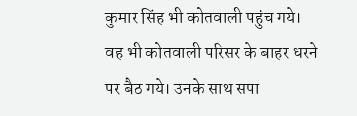कुमार सिंह भी कोतवाली पहुंच गये। वह भी कोतवाली परिसर के बाहर धरने पर बैठ गये। उनके साथ सपा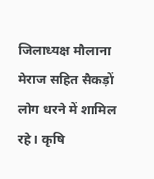जिलाध्यक्ष मौलाना मेराज सहित सैकड़ों लोग धरने में शामिल रहे। कृषि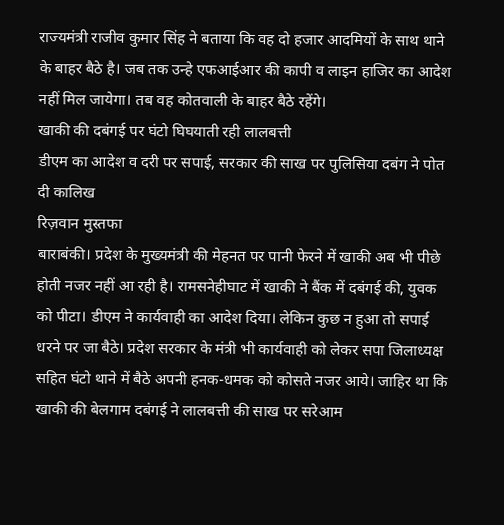राज्यमंत्री राजीव कुमार सिंह ने बताया कि वह दो हजार आदमियों के साथ थाने के बाहर बैठे है। जब तक उन्हे एफआईआर की कापी व लाइन हाजिर का आदेश नहीं मिल जायेगा। तब वह कोतवाली के बाहर बैठे रहेंगे।
खाकी की दबंगई पर घंटो घिघयाती रही लालबत्ती
डीएम का आदेश व दरी पर सपाई, सरकार की साख पर पुलिसिया दबंग ने पोत दी कालिख
रिज़वान मुस्तफा
बाराबंकी। प्रदेश के मुख्यमंत्री की मेहनत पर पानी फेरने में खाकी अब भी पीछे होती नजर नहीं आ रही है। रामसनेहीघाट में खाकी ने बैंक में दबंगई की, युवक को पीटा। डीएम ने कार्यवाही का आदेश दिया। लेकिन कुछ न हुआ तो सपाई धरने पर जा बैठे। प्रदेश सरकार के मंत्री भी कार्यवाही को लेकर सपा जिलाध्यक्ष सहित घंटो थाने में बैठे अपनी हनक-धमक को कोसते नजर आये। जाहिर था कि खाकी की बेलगाम दबंगई ने लालबत्ती की साख पर सरेआम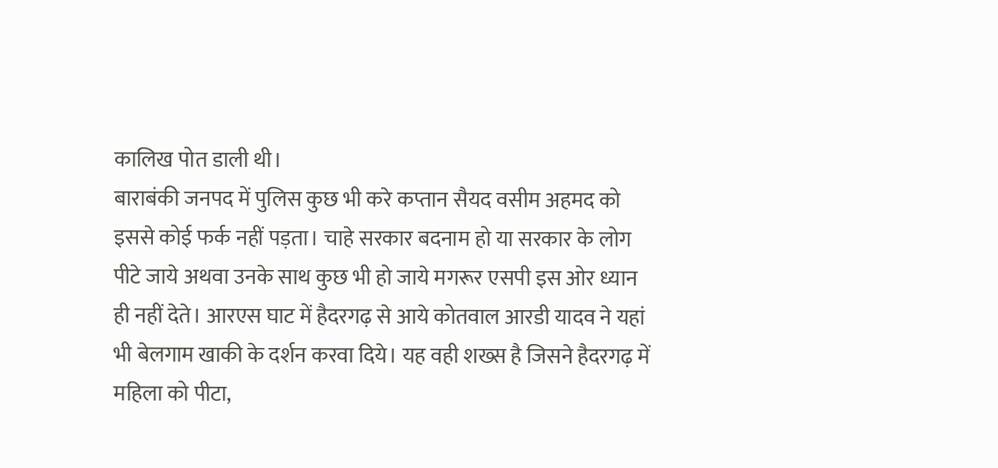कालिख पोत डाली थी।
बाराबंकी जनपद में पुलिस कुछ भी करे कप्तान सैयद वसीम अहमद को इससे कोई फर्क नहीं पड़ता। चाहे सरकार बदनाम हो या सरकार के लोग पीटे जाये अथवा उनके साथ कुछ भी हो जाये मगरूर एसपी इस ओर ध्यान ही नहीं देते। आरएस घाट में हैदरगढ़ से आये कोतवाल आरडी यादव ने यहां भी बेलगाम खाकी के दर्शन करवा दिये। यह वही शख्स है जिसने हैदरगढ़ में महिला को पीटा,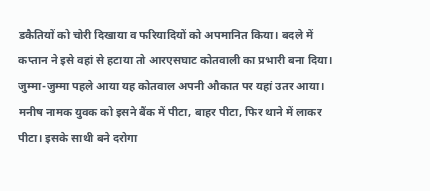डकैतियों को चोरी दिखाया व फरियादियों को अपमानित किया। बदले में कप्तान ने इसे वहां से हटाया तो आरएसघाट कोतवाली का प्रभारी बना दिया। जुम्मा-जुम्मा पहले आया यह कोतवाल अपनी औकात पर यहां उतर आया। मनीष नामक युवक को इसने बैंक में पीटा, बाहर पीटा, फिर थाने में लाकर पीटा। इसके साथी बने दरोगा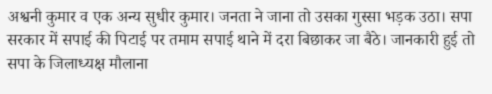अश्वनी कुमार व एक अन्य सुधीर कुमार। जनता ने जाना तो उसका गुस्सा भड़क उठा। सपा सरकार में सपाई की पिटाई पर तमाम सपाई थाने में दरा बिछाकर जा बैठे। जानकारी हुई तो सपा के जिलाध्यक्ष मौलाना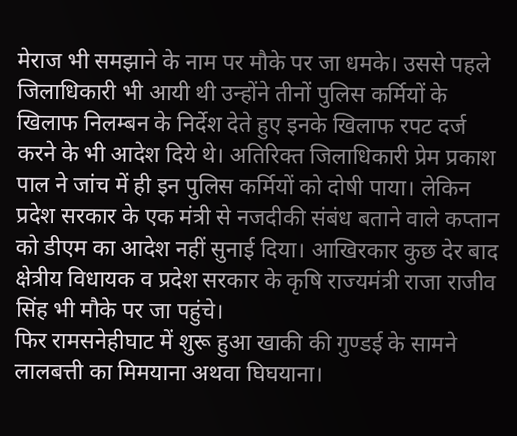मेराज भी समझाने के नाम पर मौके पर जा धमके। उससे पहले जिलाधिकारी भी आयी थी उन्होंने तीनों पुलिस कर्मियों के खिलाफ निलम्बन के निर्देश देते हुए इनके खिलाफ रपट दर्ज करने के भी आदेश दिये थे। अतिरिक्त जिलाधिकारी प्रेम प्रकाश पाल ने जांच में ही इन पुलिस कर्मियों को दोषी पाया। लेकिन प्रदेश सरकार के एक मंत्री से नजदीकी संबंध बताने वाले कप्तान को डीएम का आदेश नहीं सुनाई दिया। आखिरकार कुछ देर बाद क्षेत्रीय विधायक व प्रदेश सरकार के कृषि राज्यमंत्री राजा राजीव सिंह भी मौके पर जा पहुंचे।
फिर रामसनेहीघाट में शुरू हुआ खाकी की गुण्डई के सामने लालबत्ती का मिमयाना अथवा घिघयाना।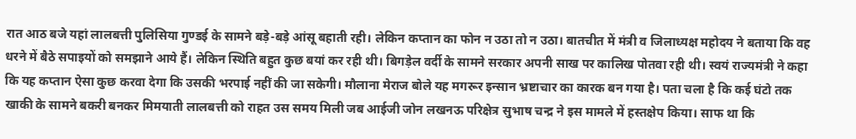रात आठ बजे यहां लालबत्ती पुलिसिया गुण्डई के सामने बड़े-बड़े आंसू बहाती रही। लेकिन कप्तान का फोन न उठा तो न उठा। बातचीत में मंत्री व जिलाध्यक्ष महोदय ने बताया कि वह धरने में बैठे सपाइयों को समझाने आये हैं। लेकिन स्थिति बहुत कुछ बयां कर रही थी। बिगड़ेल वर्दी के सामने सरकार अपनी साख पर कालिख पोतवा रही थी। स्वयं राज्यमंत्री ने कहा कि यह कप्तान ऐसा कुछ करवा देगा कि उसकी भरपाई नहीं की जा सकेगी। मौलाना मेराज बोले यह मगरूर इन्सान भ्रष्टाचार का कारक बन गया है। पता चला है कि कई घंटो तक खाकी के सामने बकरी बनकर मिमयाती लालबत्ती को राहत उस समय मिली जब आईजी जोन लखनऊ परिक्षेत्र सुभाष चन्द्र ने इस मामले में हस्तक्षेप किया। साफ था कि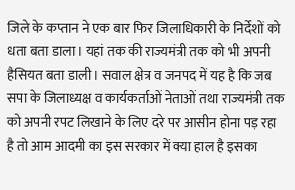जिले के कप्तान ने एक बार फिर जिलाधिकारी के निर्देशों को धता बता डाला। यहां तक की राज्यमंत्री तक को भी अपनी हैसियत बता डाली। सवाल क्षेत्र व जनपद में यह है कि जब सपा के जिलाध्यक्ष व कार्यकर्ताओं नेताओं तथा राज्यमंत्री तक को अपनी रपट लिखाने के लिए दरे पर आसीन होना पड़ रहा है तो आम आदमी का इस सरकार में क्या हाल है इसका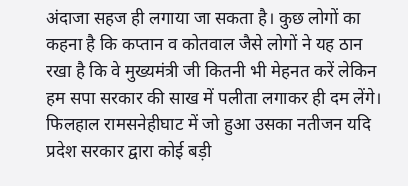अंदाजा सहज ही लगाया जा सकता है। कुछ लोगों का कहना है कि कप्तान व कोतवाल जैसे लोगों ने यह ठान रखा है कि वे मुख्यमंत्री जी कितनी भी मेहनत करें लेकिन हम सपा सरकार की साख में पलीता लगाकर ही दम लेंगे। फिलहाल रामसनेहीघाट में जो हुआ उसका नतीजन यदि प्रदेश सरकार द्वारा कोई बड़ी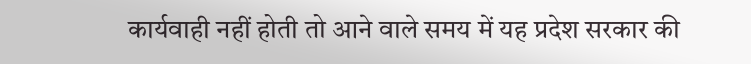कार्यवाही नहीं होती तो आने वाले समय में यह प्रदेश सरकार की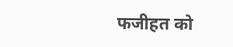फजीहत को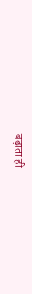बढ़ाता ही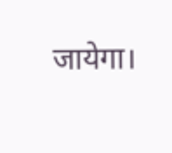जायेगा।